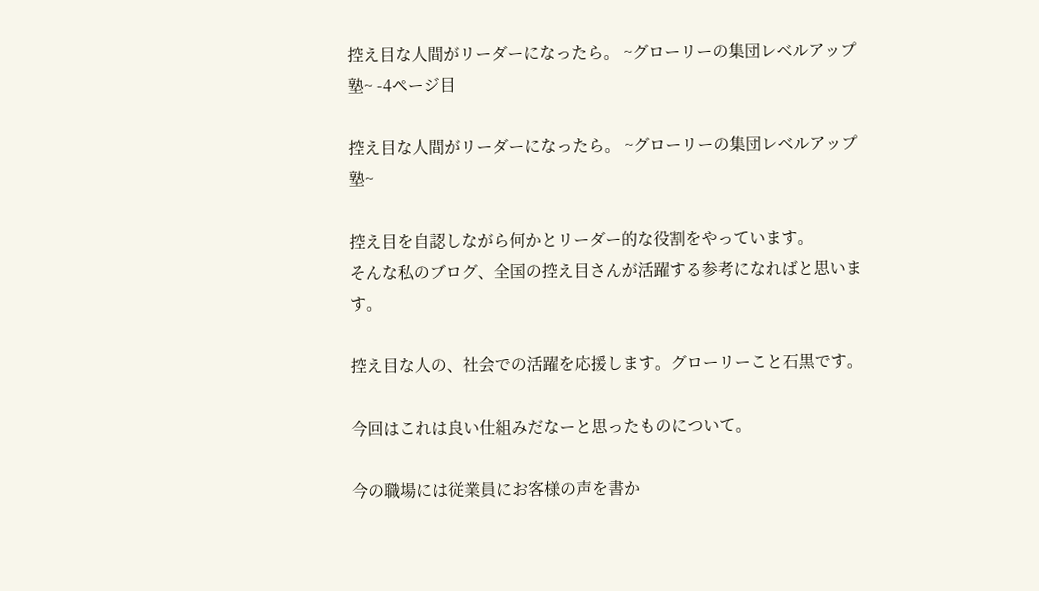控え目な人間がリーダーになったら。 ~グローリーの集団レベルアップ塾~ -4ページ目

控え目な人間がリーダーになったら。 ~グローリーの集団レベルアップ塾~

控え目を自認しながら何かとリーダー的な役割をやっています。
そんな私のブログ、全国の控え目さんが活躍する参考になればと思います。

控え目な人の、社会での活躍を応援します。グローリーこと石黒です。

今回はこれは良い仕組みだなーと思ったものについて。

今の職場には従業員にお客様の声を書か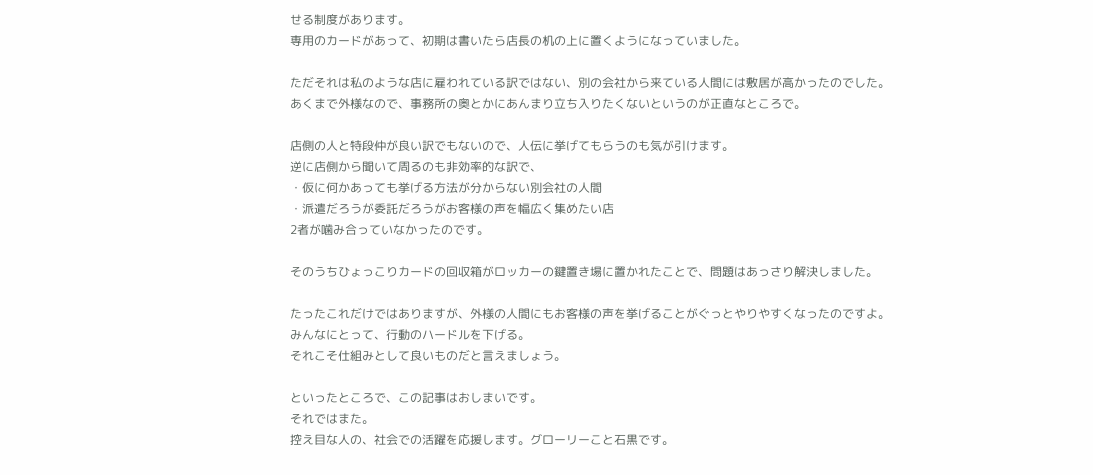せる制度があります。
専用のカードがあって、初期は書いたら店長の机の上に置くようになっていました。

ただそれは私のような店に雇われている訳ではない、別の会社から来ている人間には敷居が高かったのでした。
あくまで外様なので、事務所の奥とかにあんまり立ち入りたくないというのが正直なところで。

店側の人と特段仲が良い訳でもないので、人伝に挙げてもらうのも気が引けます。
逆に店側から聞いて周るのも非効率的な訳で、
・仮に何かあっても挙げる方法が分からない別会社の人間
・派遣だろうが委託だろうがお客様の声を幅広く集めたい店
2者が噛み合っていなかったのです。

そのうちひょっこりカードの回収箱がロッカーの鍵置き場に置かれたことで、問題はあっさり解決しました。

たったこれだけではありますが、外様の人間にもお客様の声を挙げることがぐっとやりやすくなったのですよ。
みんなにとって、行動のハードルを下げる。
それこそ仕組みとして良いものだと言えましょう。

といったところで、この記事はおしまいです。
それではまた。
控え目な人の、社会での活躍を応援します。グローリーこと石黒です。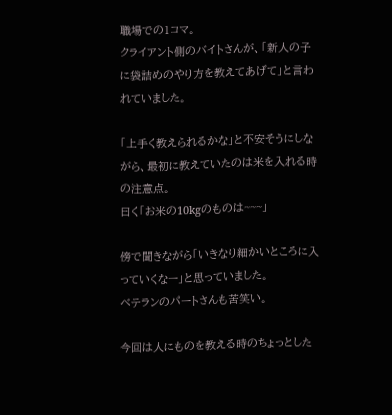職場での1コマ。
クライアント側のバイトさんが、「新人の子に袋詰めのやり方を教えてあげて」と言われていました。

「上手く教えられるかな」と不安そうにしながら、最初に教えていたのは米を入れる時の注意点。
曰く「お米の10kgのものは~~~」

傍で聞きながら「いきなり細かいところに入っていくなー」と思っていました。
ベテランのパートさんも苦笑い。

今回は人にものを教える時のちょっとした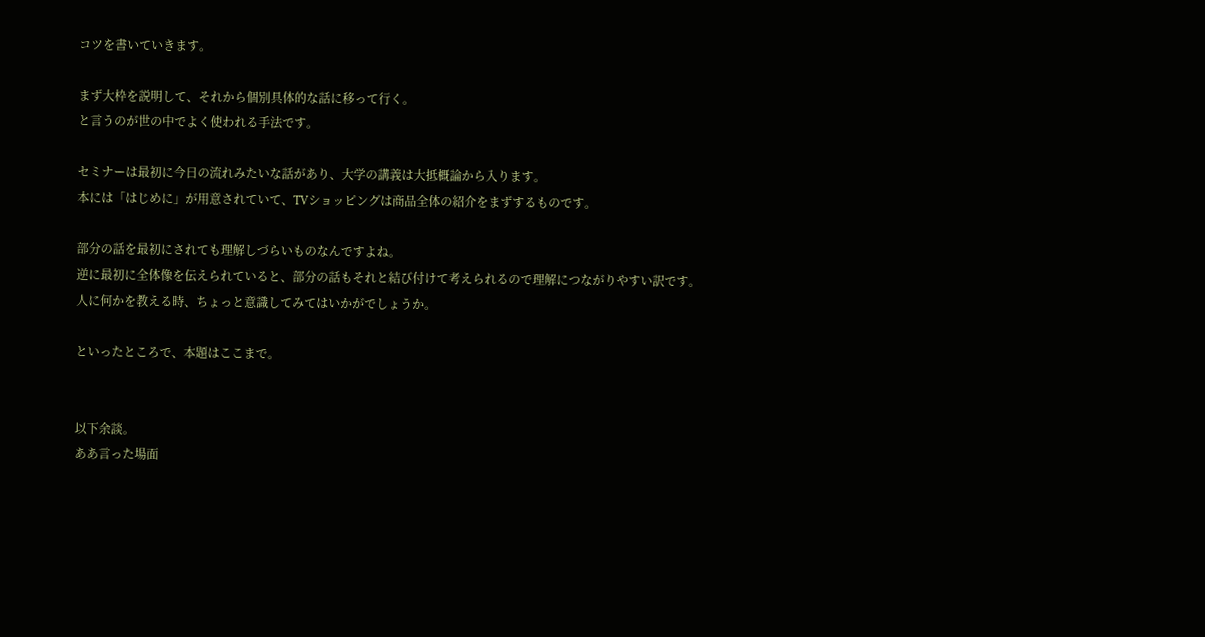コツを書いていきます。

まず大枠を説明して、それから個別具体的な話に移って行く。
と言うのが世の中でよく使われる手法です。

セミナーは最初に今日の流れみたいな話があり、大学の講義は大抵概論から入ります。
本には「はじめに」が用意されていて、TVショッピングは商品全体の紹介をまずするものです。

部分の話を最初にされても理解しづらいものなんですよね。
逆に最初に全体像を伝えられていると、部分の話もそれと結び付けて考えられるので理解につながりやすい訳です。
人に何かを教える時、ちょっと意識してみてはいかがでしょうか。

といったところで、本題はここまで。


以下余談。
ああ言った場面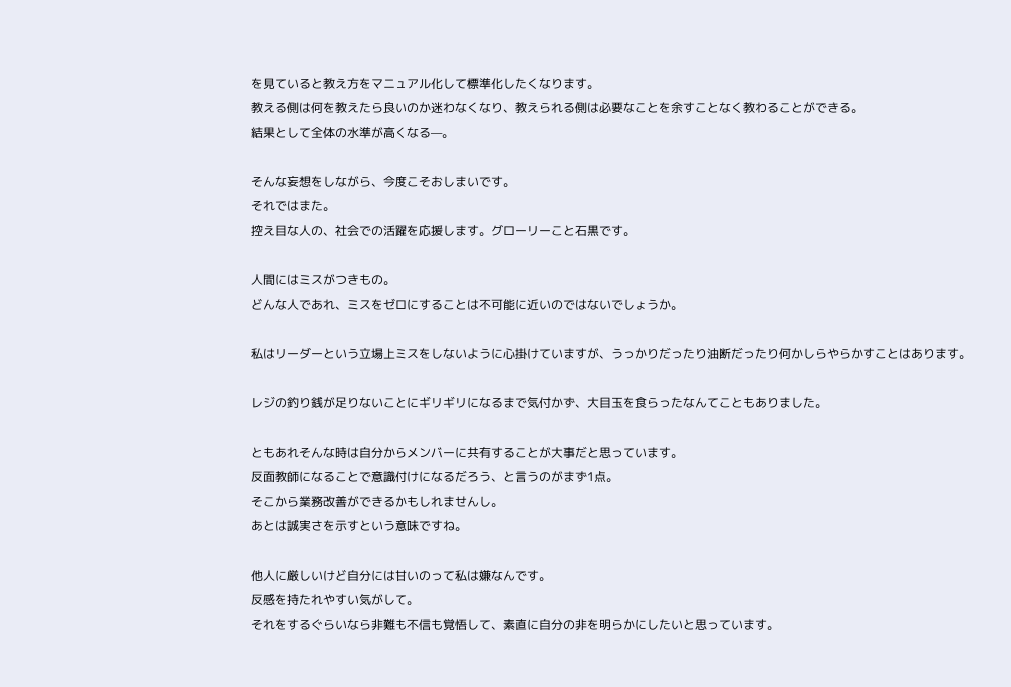を見ていると教え方をマニュアル化して標準化したくなります。
教える側は何を教えたら良いのか迷わなくなり、教えられる側は必要なことを余すことなく教わることができる。
結果として全体の水準が高くなる—。

そんな妄想をしながら、今度こそおしまいです。
それではまた。
控え目な人の、社会での活躍を応援します。グローリーこと石黒です。

人間にはミスがつきもの。
どんな人であれ、ミスをゼロにすることは不可能に近いのではないでしょうか。

私はリーダーという立場上ミスをしないように心掛けていますが、うっかりだったり油断だったり何かしらやらかすことはあります。

レジの釣り銭が足りないことにギリギリになるまで気付かず、大目玉を食らったなんてこともありました。

ともあれそんな時は自分からメンバーに共有することが大事だと思っています。
反面教師になることで意識付けになるだろう、と言うのがまず1点。
そこから業務改善ができるかもしれませんし。
あとは誠実さを示すという意味ですね。

他人に厳しいけど自分には甘いのって私は嫌なんです。
反感を持たれやすい気がして。
それをするぐらいなら非難も不信も覚悟して、素直に自分の非を明らかにしたいと思っています。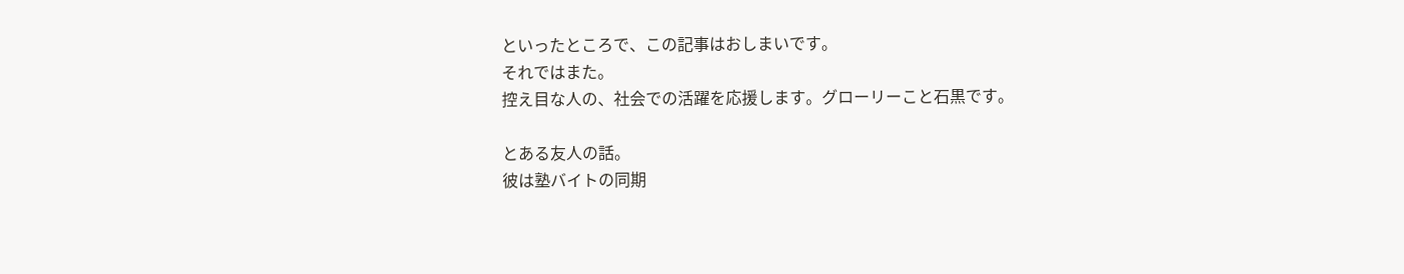といったところで、この記事はおしまいです。
それではまた。
控え目な人の、社会での活躍を応援します。グローリーこと石黒です。

とある友人の話。
彼は塾バイトの同期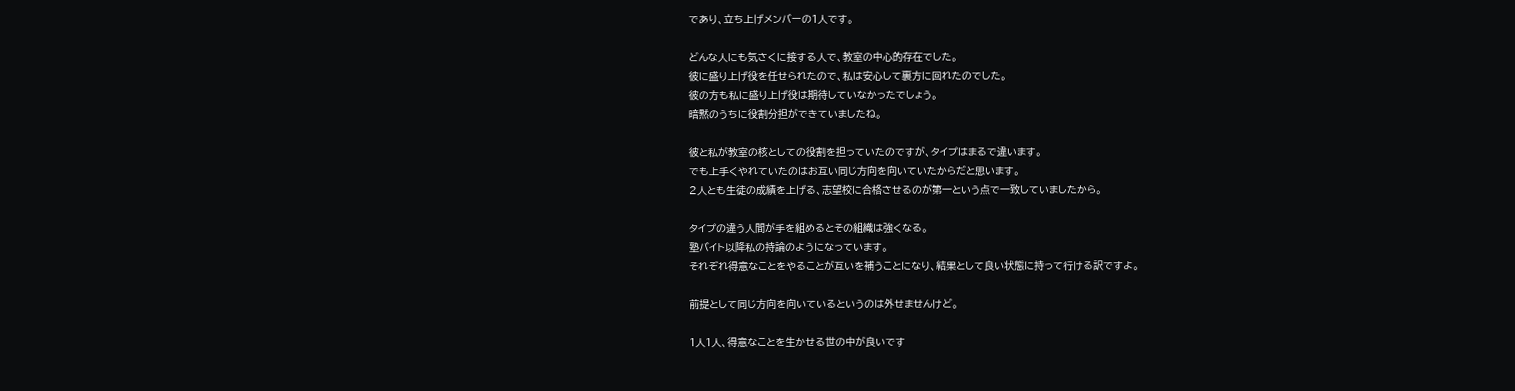であり、立ち上げメンバーの1人です。

どんな人にも気さくに接する人で、教室の中心的存在でした。
彼に盛り上げ役を任せられたので、私は安心して裏方に回れたのでした。
彼の方も私に盛り上げ役は期待していなかったでしょう。
暗黙のうちに役割分担ができていましたね。

彼と私が教室の核としての役割を担っていたのですが、タイプはまるで違います。
でも上手くやれていたのはお互い同じ方向を向いていたからだと思います。
2人とも生徒の成績を上げる、志望校に合格させるのが第一という点で一致していましたから。

タイプの違う人間が手を組めるとその組織は強くなる。
塾バイト以降私の持論のようになっています。
それぞれ得意なことをやることが互いを補うことになり、結果として良い状態に持って行ける訳ですよ。

前提として同じ方向を向いているというのは外せませんけど。

1人1人、得意なことを生かせる世の中が良いです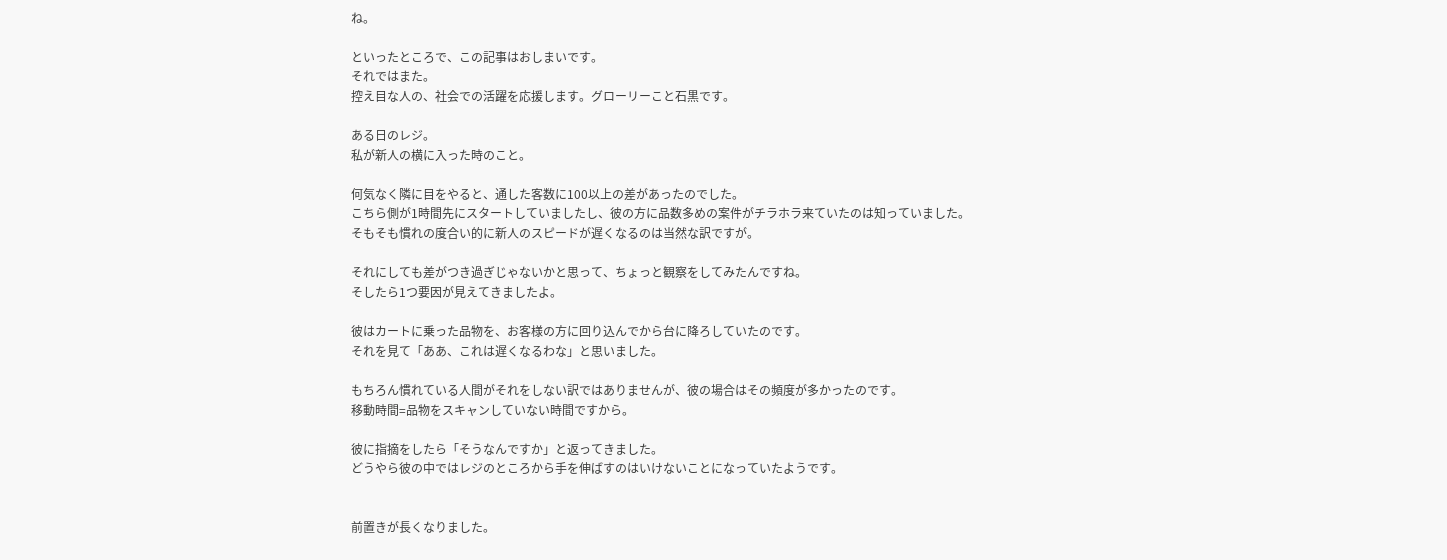ね。

といったところで、この記事はおしまいです。
それではまた。
控え目な人の、社会での活躍を応援します。グローリーこと石黒です。

ある日のレジ。
私が新人の横に入った時のこと。

何気なく隣に目をやると、通した客数に100以上の差があったのでした。
こちら側が1時間先にスタートしていましたし、彼の方に品数多めの案件がチラホラ来ていたのは知っていました。
そもそも慣れの度合い的に新人のスピードが遅くなるのは当然な訳ですが。

それにしても差がつき過ぎじゃないかと思って、ちょっと観察をしてみたんですね。
そしたら1つ要因が見えてきましたよ。

彼はカートに乗った品物を、お客様の方に回り込んでから台に降ろしていたのです。
それを見て「ああ、これは遅くなるわな」と思いました。

もちろん慣れている人間がそれをしない訳ではありませんが、彼の場合はその頻度が多かったのです。
移動時間=品物をスキャンしていない時間ですから。

彼に指摘をしたら「そうなんですか」と返ってきました。
どうやら彼の中ではレジのところから手を伸ばすのはいけないことになっていたようです。


前置きが長くなりました。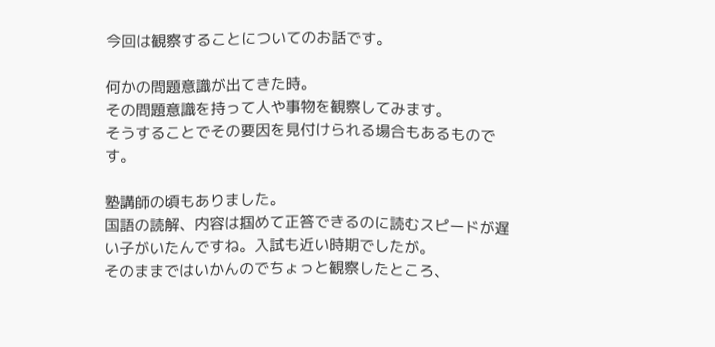今回は観察することについてのお話です。

何かの問題意識が出てきた時。
その問題意識を持って人や事物を観察してみます。
そうすることでその要因を見付けられる場合もあるものです。

塾講師の頃もありました。
国語の読解、内容は掴めて正答できるのに読むスピードが遅い子がいたんですね。入試も近い時期でしたが。
そのままではいかんのでちょっと観察したところ、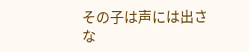その子は声には出さな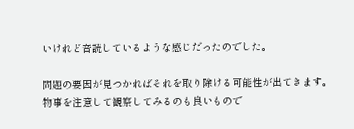いけれど音読しているような感じだったのでした。

問題の要因が見つかればそれを取り除ける可能性が出てきます。
物事を注意して観察してみるのも良いもので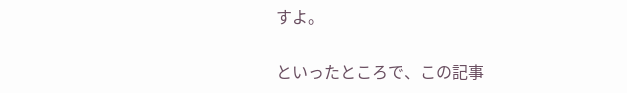すよ。

といったところで、この記事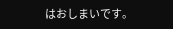はおしまいです。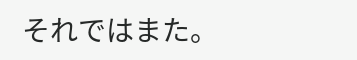それではまた。